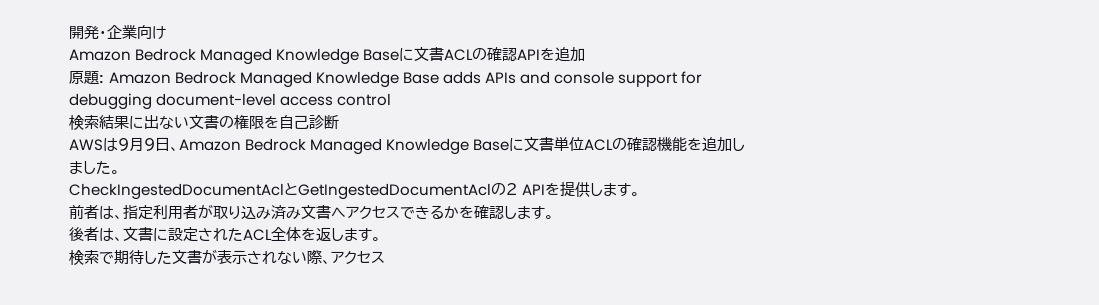開発・企業向け
Amazon Bedrock Managed Knowledge Baseに文書ACLの確認APIを追加
原題: Amazon Bedrock Managed Knowledge Base adds APIs and console support for debugging document-level access control
検索結果に出ない文書の権限を自己診断
AWSは9月9日、Amazon Bedrock Managed Knowledge Baseに文書単位ACLの確認機能を追加しました。
CheckIngestedDocumentAclとGetIngestedDocumentAclの2 APIを提供します。
前者は、指定利用者が取り込み済み文書へアクセスできるかを確認します。
後者は、文書に設定されたACL全体を返します。
検索で期待した文書が表示されない際、アクセス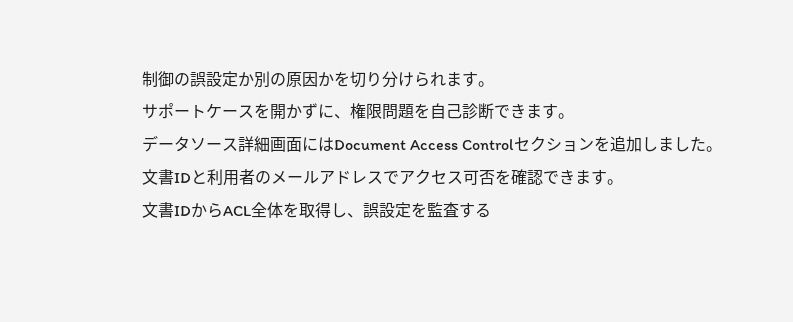制御の誤設定か別の原因かを切り分けられます。
サポートケースを開かずに、権限問題を自己診断できます。
データソース詳細画面にはDocument Access Controlセクションを追加しました。
文書IDと利用者のメールアドレスでアクセス可否を確認できます。
文書IDからACL全体を取得し、誤設定を監査する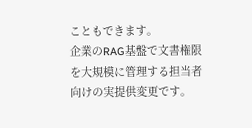こともできます。
企業のRAG基盤で文書権限を大規模に管理する担当者向けの実提供変更です。